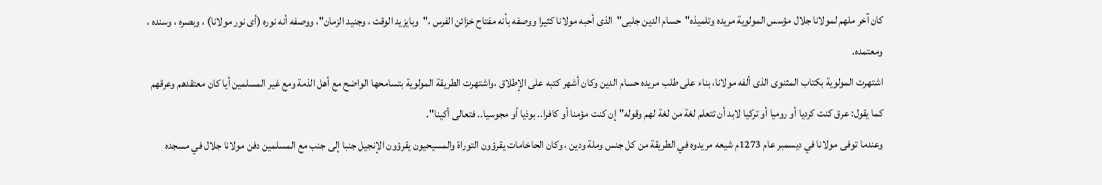كان آخر ملهم لمولانا جلال مؤسس المولوية مريده وتلميذه"حسام الدين جلبى"الذى أحبه مولانا كثيرا ووصفه بأنه مفتاح خزائن الفرس ،"وبايزيد الوقت ، وجنيد الزمان"، ووصفه أنه نوره (أى نور مولانا) ، وبصره ، وسنده ، ومعتمده.
اشتهرت المولوية بكتاب المثنوى الذى ألفه مولانا، بناء على طلب مريده حسام الدين وكان أشهر كتبه على الإطلاق ،واشتهرت الطريقة المولوية بتسامحها الواضح مع أهل الذمة ومع غير المسلمين أيا كان معتقدهم وعرقهم كما يقول: عرق كنت كرديا أو روميا أو تركيا لابد أن تتعلم لغة من لغة لهم وقوله"إن كنت مؤمنا أو كافرا.. بوذيا أو مجوسيا.. فتعالى أكينا".
وعندما توفى مولانا في ديسمبر عام 1273م شيعه مريدوه في الطريقة من كل جنس وملة ودين ، وكان الحاخامات يقرؤون التوراة والمسيحيون يقرؤون الإنجيل جنبا إلى جنب مع المسلمين دفن مولانا جلال في مسجده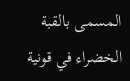المسمى بالقبة الخضراء في قونية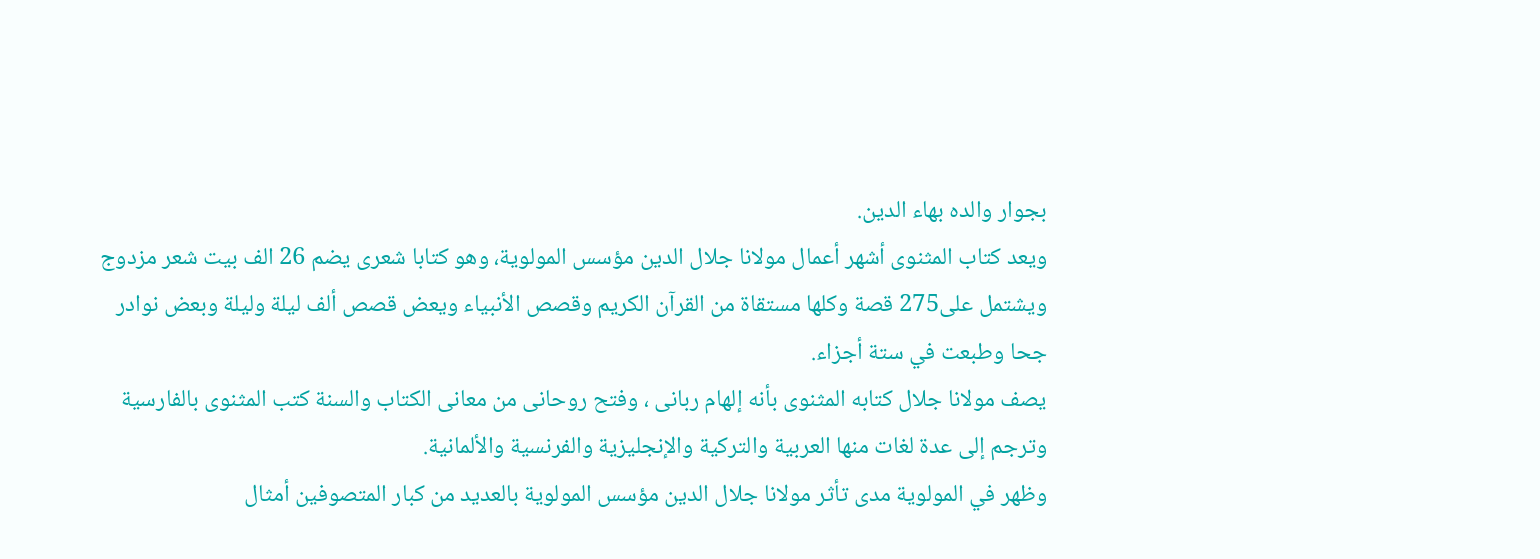بجوار والده بهاء الدين.
ويعد كتاب المثنوى أشهر أعمال مولانا جلال الدين مؤسس المولوية، وهو كتابا شعرى يضم 26 الف بيت شعر مزدوج ويشتمل على275 قصة وكلها مستقاة من القرآن الكريم وقصص الأنبياء ويعض قصص ألف ليلة وليلة وبعض نوادر جحا وطبعت في ستة أجزاء.
يصف مولانا جلال كتابه المثنوى بأنه إلهام ربانى ، وفتح روحانى من معانى الكتاب والسنة كتب المثنوى بالفارسية وترجم إلى عدة لغات منها العربية والتركية والإنجليزية والفرنسية والألمانية.
وظهر في المولوية مدى تأثر مولانا جلال الدين مؤسس المولوية بالعديد من كبار المتصوفين أمثال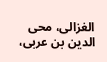الغزالى، محى الدين بن عربى،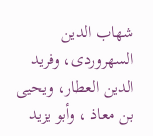شهاب الدين السهروردى، وفريد الدين العطار، ويحيى بن معاذ ، وأبو يزيد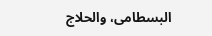البسطامى، والحلاج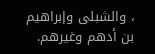، والشبلى وإبراهيم بن أدهم وغيرهم.